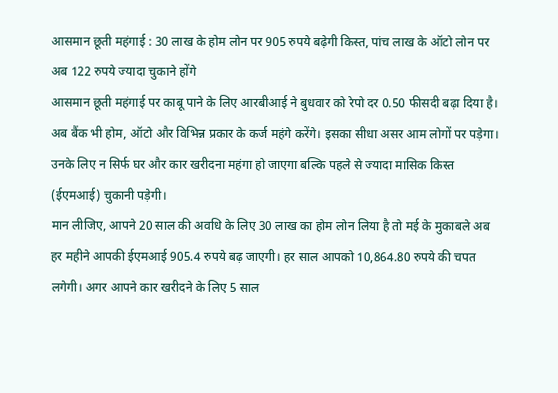आसमान छूती महंगाई : 30 लाख के होम लोन पर 905 रुपये बढ़ेगी किस्त, पांच लाख के ऑटो लोन पर अब 122 रुपये ज्यादा चुकाने होंगे
आसमान छूती महंगाई पर काबू पाने के लिए आरबीआई ने बुधवार को रेपो दर 0.50 फीसदी बढ़ा दिया है। अब बैंक भी होम, ऑटो और विभिन्न प्रकार के कर्ज महंगे करेंगे। इसका सीधा असर आम लोगों पर पड़ेगा। उनके लिए न सिर्फ घर और कार खरीदना महंगा हो जाएगा बल्कि पहले से ज्यादा मासिक किस्त (ईएमआई) चुकानी पड़ेगी।
मान लीजिए, आपने 20 साल की अवधि के लिए 30 लाख का होम लोन लिया है तो मई के मुकाबले अब हर महीने आपकी ईएमआई 905.4 रुपये बढ़ जाएगी। हर साल आपको 10,864.80 रुपये की चपत लगेगी। अगर आपने कार खरीदने के लिए 5 साल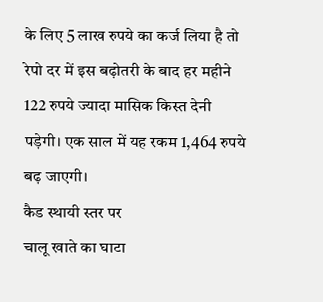के लिए 5 लाख रुपये का कर्ज लिया है तो रेपो दर में इस बढ़ोतरी के बाद हर महीने 122 रुपये ज्यादा मासिक किस्त देनी पड़ेगी। एक साल में यह रकम 1,464 रुपये बढ़ जाएगी।
कैड स्थायी स्तर पर
चालू खाते का घाटा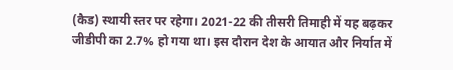(कैड) स्थायी स्तर पर रहेगा। 2021-22 की तीसरी तिमाही में यह बढ़कर जीडीपी का 2.7% हो गया था। इस दौरान देश के आयात और निर्यात में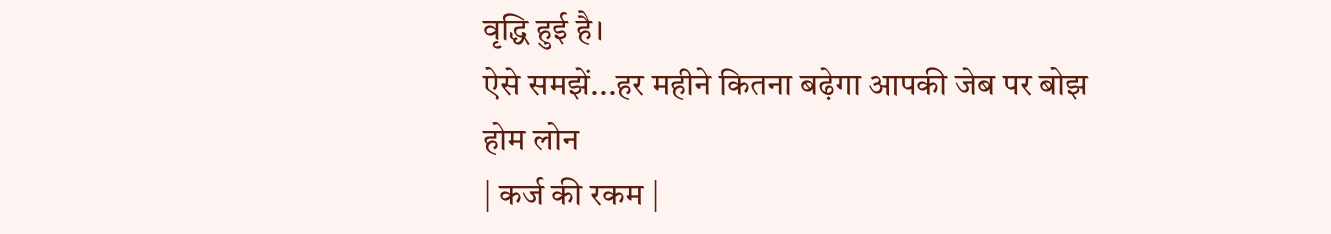वृद्धि हुई है।
ऐसे समझें...हर महीने कितना बढ़ेगा आपकी जेब पर बोझ
होम लोन
| कर्ज की रकम |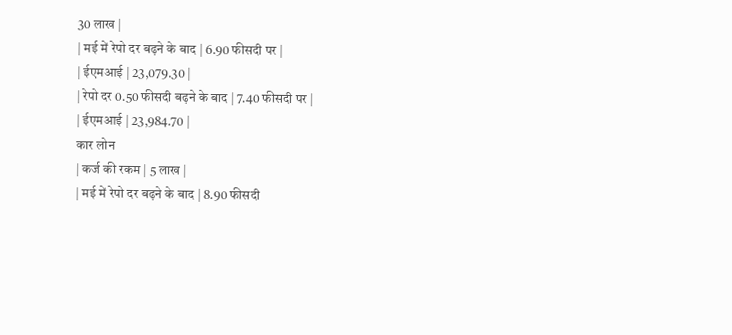30 लाख |
| मई में रेपो दर बढ़ने के बाद | 6.90 फीसदी पर |
| ईएमआई | 23,079.30 |
| रेपो दर 0.50 फीसदी बढ़ने के बाद | 7.40 फीसदी पर |
| ईएमआई | 23,984.70 |
कार लोन
| कर्ज की रकम | 5 लाख |
| मई में रेपो दर बढ़ने के बाद | 8.90 फीसदी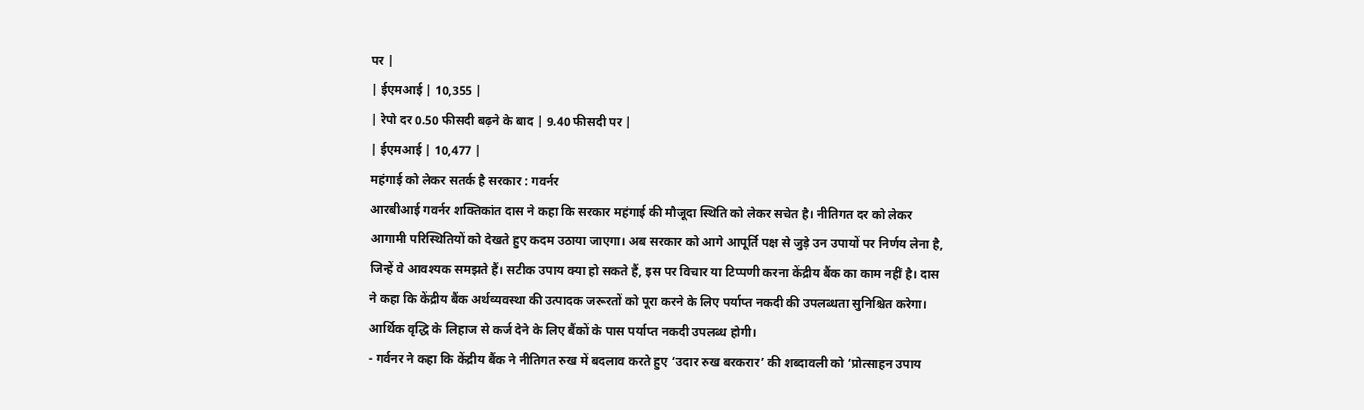पर |
| ईएमआई | 10,355 |
| रेपो दर 0.50 फीसदी बढ़ने के बाद | 9.40 फीसदी पर |
| ईएमआई | 10,477 |
महंगाई को लेकर सतर्क है सरकार : गवर्नर
आरबीआई गवर्नर शक्तिकांत दास ने कहा कि सरकार महंगाई की मौजूदा स्थिति को लेकर सचेत है। नीतिगत दर को लेकर आगामी परिस्थितियों को देखते हुए कदम उठाया जाएगा। अब सरकार को आगे आपूर्ति पक्ष से जुड़े उन उपायों पर निर्णय लेना है, जिन्हें वे आवश्यक समझते हैं। सटीक उपाय क्या हो सकते हैं, इस पर विचार या टिप्पणी करना केंद्रीय बैंक का काम नहीं है। दास ने कहा कि केंद्रीय बैंक अर्थव्यवस्था की उत्पादक जरूरतों को पूरा करने के लिए पर्याप्त नकदी की उपलब्धता सुनिश्चित करेगा। आर्थिक वृद्धि के लिहाज से कर्ज देने के लिए बैंकों के पास पर्याप्त नकदी उपलब्ध होगी।
- गर्वनर ने कहा कि केंद्रीय बैंक ने नीतिगत रुख में बदलाव करते हुए ‘उदार रुख बरकरार’ की शब्दावली को ‘प्रोत्साहन उपाय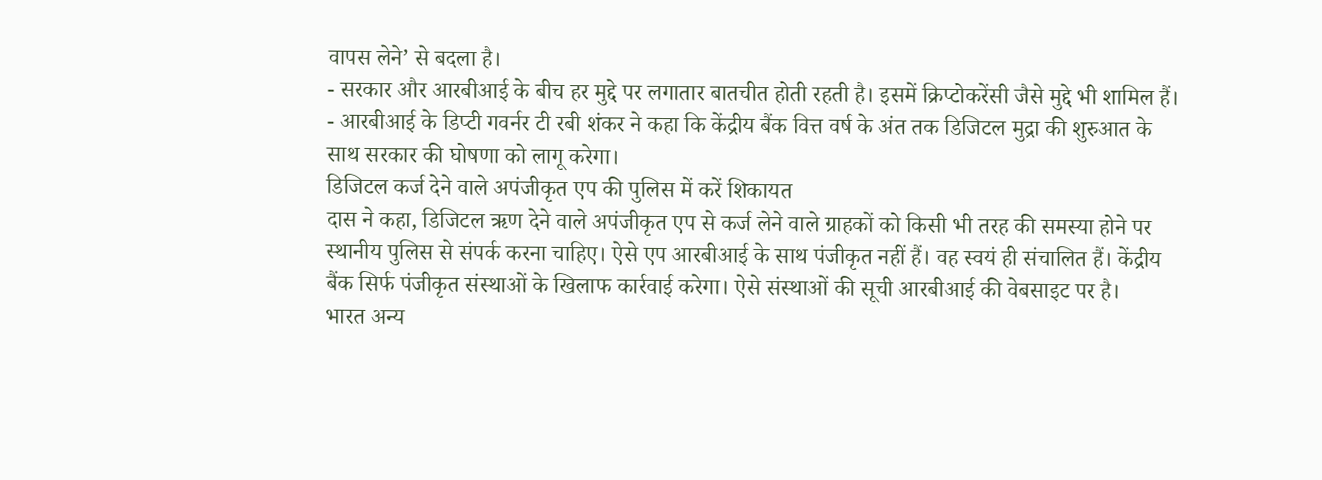वापस लेने’ से बदला है।
- सरकार और आरबीआई के बीच हर मुद्दे पर लगातार बातचीत होती रहती है। इसमें क्रिप्टोकरेंसी जैसे मुद्दे भी शामिल हैं।
- आरबीआई के डिप्टी गवर्नर टी रबी शंकर ने कहा कि केंद्रीय बैंक वित्त वर्ष के अंत तक डिजिटल मुद्रा की शुरुआत के साथ सरकार की घोषणा को लागू करेगा।
डिजिटल कर्ज देने वाले अपंजीकृत एप की पुलिस में करें शिकायत
दास ने कहा, डिजिटल ऋण देने वाले अपंजीकृत एप से कर्ज लेने वाले ग्राहकों को किसी भी तरह की समस्या होने पर स्थानीय पुलिस से संपर्क करना चाहिए। ऐसे एप आरबीआई के साथ पंजीकृत नहीं हैं। वह स्वयं ही संचालित हैं। केंद्रीय बैंक सिर्फ पंजीकृत संस्थाओं के खिलाफ कार्रवाई करेगा। ऐसे संस्थाओं की सूची आरबीआई की वेबसाइट पर है।
भारत अन्य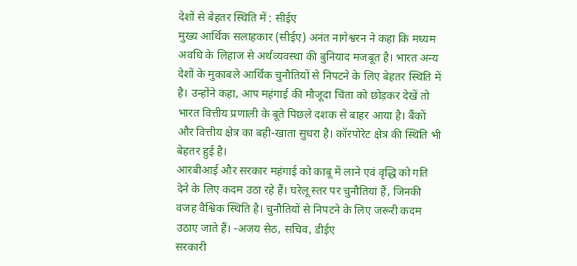देशों से बेहतर स्थिति में : सीईए
मुख्य आर्थिक सलाहकार (सीईए) अनंत नागेश्वरन ने कहा कि मध्यम अवधि के लिहाज से अर्थव्यवस्था की बुनियाद मजबूत है। भारत अन्य देशों के मुकाबले आर्थिक चुनौतियों से निपटने के लिए बेहतर स्थिति में है। उन्होंने कहा, आप महंगाई की मौजूदा चिंता को छोड़कर देखें तो भारत वित्तीय प्रणाली के बूते पिछले दशक से बाहर आया है। बैंकों और वित्तीय क्षेत्र का बही-खाता सुधरा है। कॉरपोरेट क्षेत्र की स्थिति भी बेहतर हुई है।
आरबीआई और सरकार महंगाई को काबू में लाने एवं वृद्धि को गति देने के लिए कदम उठा रहे हैं। घरेलू स्तर पर चुनौतियां हैं, जिनकी वजह वैश्विक स्थिति है। चुनौतियों से निपटने के लिए जरूरी कदम उठाए जाते हैं। -अजय सेठ, सचिव, डीईए
सरकारी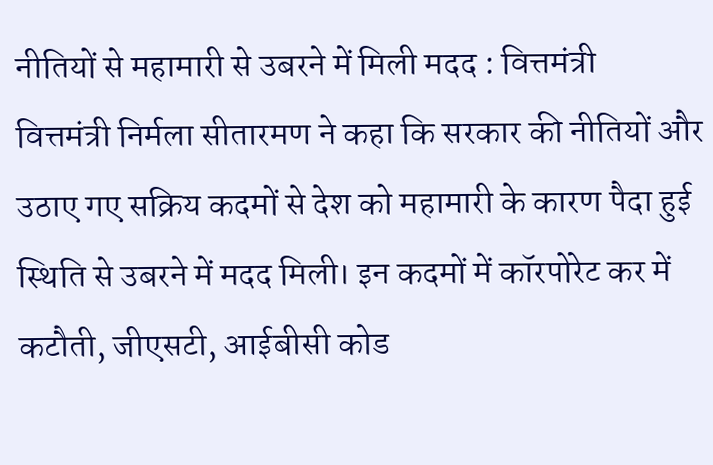नीतियों से महामारी से उबरने में मिली मदद : वित्तमंत्री
वित्तमंत्री निर्मला सीतारमण ने कहा कि सरकार की नीतियों और उठाए गए सक्रिय कदमों से देश को महामारी के कारण पैदा हुई स्थिति से उबरने में मदद मिली। इन कदमों में कॉरपोरेट कर में कटौती, जीएसटी, आईबीसी कोड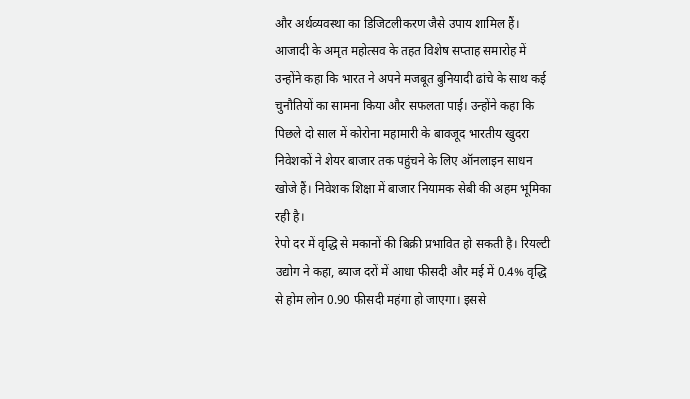और अर्थव्यवस्था का डिजिटलीकरण जैसे उपाय शामिल हैं। आजादी के अमृत महोत्सव के तहत विशेष सप्ताह समारोह में उन्होंने कहा कि भारत ने अपने मजबूत बुनियादी ढांचे के साथ कई चुनौतियों का सामना किया और सफलता पाई। उन्होंने कहा कि पिछले दो साल में कोरोना महामारी के बावजूद भारतीय खुदरा निवेशकों ने शेयर बाजार तक पहुंचने के लिए ऑनलाइन साधन खोजे हैं। निवेशक शिक्षा में बाजार नियामक सेबी की अहम भूमिका रही है।
रेपो दर में वृद्धि से मकानों की बिक्री प्रभावित हो सकती है। रियल्टी उद्योग ने कहा, ब्याज दरों में आधा फीसदी और मई में 0.4% वृद्धि से होम लोन 0.90 फीसदी महंगा हो जाएगा। इससे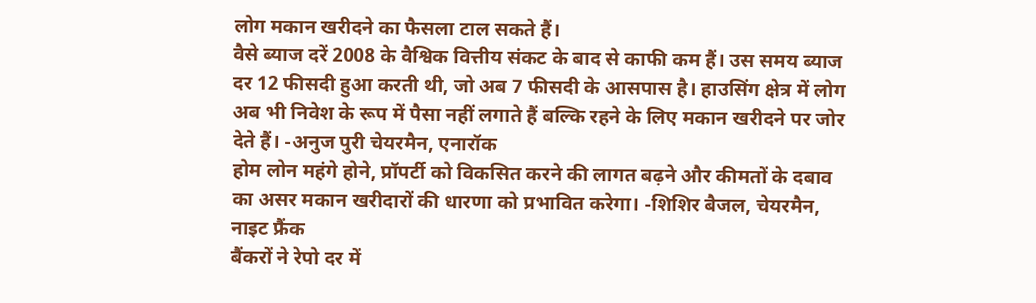लोग मकान खरीदने का फैसला टाल सकते हैं।
वैसे ब्याज दरें 2008 के वैश्विक वित्तीय संकट के बाद से काफी कम हैं। उस समय ब्याज दर 12 फीसदी हुआ करती थी, जो अब 7 फीसदी के आसपास है। हाउसिंग क्षेत्र में लोग अब भी निवेश के रूप में पैसा नहीं लगाते हैं बल्कि रहने के लिए मकान खरीदने पर जोर देते हैं। -अनुज पुरी चेयरमैन, एनारॉक
होम लोन महंगे होने, प्रॉपर्टी को विकसित करने की लागत बढ़ने और कीमतों के दबाव का असर मकान खरीदारों की धारणा को प्रभावित करेगा। -शिशिर बैजल, चेयरमैन, नाइट फ्रैंक
बैंकरों ने रेपो दर में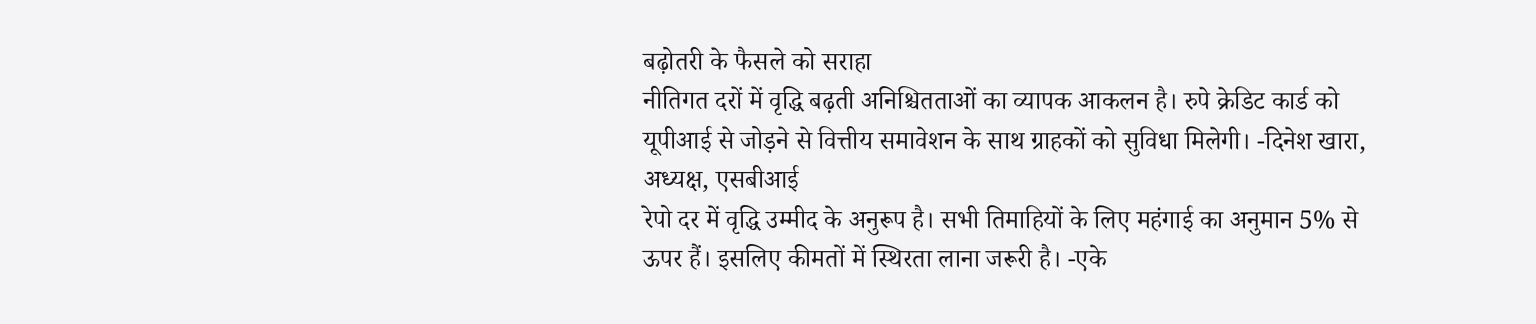बढ़ोतरी के फैसले को सराहा
नीतिगत दरों में वृद्धि बढ़ती अनिश्चितताओं का व्यापक आकलन है। रुपे क्रेडिट कार्ड को यूपीआई से जोड़ने से वित्तीय समावेशन के साथ ग्राहकों को सुविधा मिलेगी। -दिनेश खारा, अध्यक्ष, एसबीआई
रेपो दर में वृद्धि उम्मीद के अनुरूप है। सभी तिमाहियों के लिए महंगाई का अनुमान 5% से ऊपर हैं। इसलिए कीमतों में स्थिरता लाना जरूरी है। -एके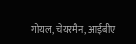गोयल, चेयरमैन, आईबीए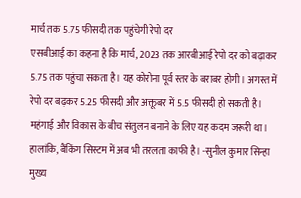मार्च तक 5.75 फीसदी तक पहुंचेगी रेपो दर
एसबीआई का कहना है कि मार्च, 2023 तक आरबीआई रेपो दर को बढ़ाकर 5.75 तक पहुंचा सकता है। यह कोरोना पूर्व स्तर के बराबर होगी। अगस्त में रेपो दर बढ़कर 5.25 फीसदी और अक्तूबर में 5.5 फीसदी हो सकती है।
महंगाई और विकास के बीच संतुलन बनाने के लिए यह कदम जरूरी था। हालांकि, बैंकिंग सिस्टम में अब भी तरलता काफी है। -सुनील कुमार सिन्हा मुख्य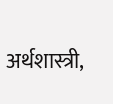अर्थशास्त्री,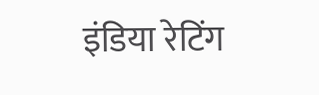इंडिया रेटिंग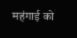महंगाई को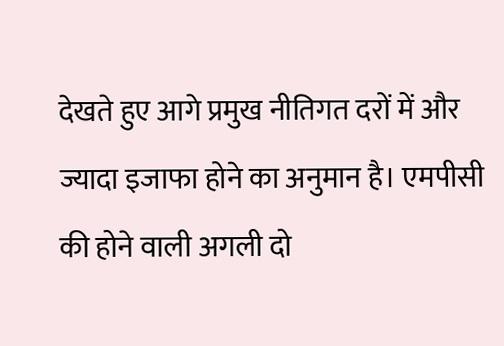देखते हुए आगे प्रमुख नीतिगत दरों में और ज्यादा इजाफा होने का अनुमान है। एमपीसी की होने वाली अगली दो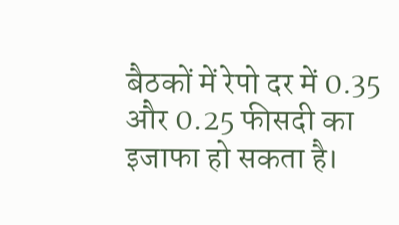बैठकों में रेपो दर में 0.35 और 0.25 फीसदी का इजाफा हो सकता है।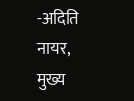-अदिति नायर, मुख्य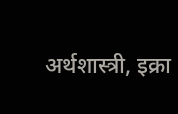अर्थशास्त्री, इक्रा